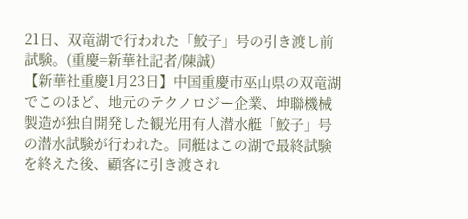21日、双竜湖で行われた「鮫子」号の引き渡し前試験。(重慶=新華社記者/陳誠)
【新華社重慶1月23日】中国重慶市巫山県の双竜湖でこのほど、地元のテクノロジー企業、坤聯機械製造が独自開発した観光用有人潜水艇「鮫子」号の潜水試験が行われた。同艇はこの湖で最終試験を終えた後、顧客に引き渡され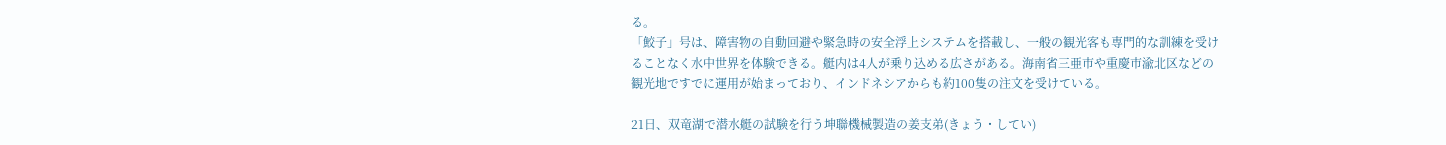る。
「鮫子」号は、障害物の自動回避や緊急時の安全浮上システムを搭載し、一般の観光客も専門的な訓練を受けることなく水中世界を体験できる。艇内は4人が乗り込める広さがある。海南省三亜市や重慶市渝北区などの観光地ですでに運用が始まっており、インドネシアからも約100隻の注文を受けている。

21日、双竜湖で潜水艇の試験を行う坤聯機械製造の姜支弟(きょう・してい)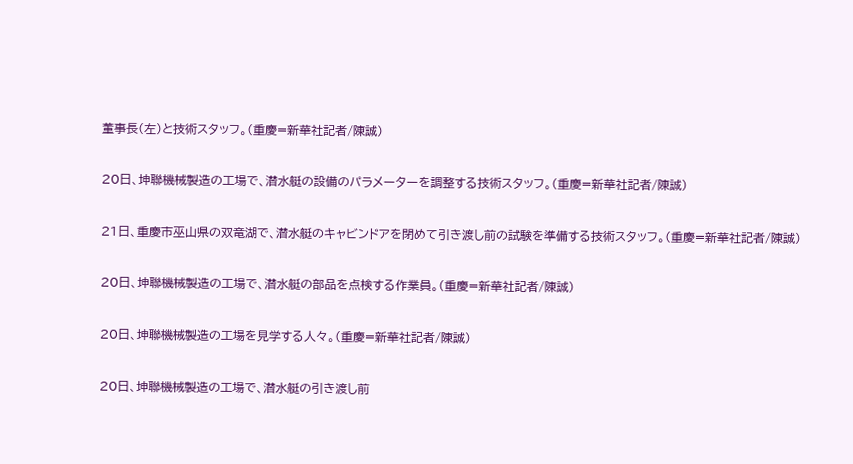董事長(左)と技術スタッフ。(重慶=新華社記者/陳誠)

20日、坤聯機械製造の工場で、潜水艇の設備のパラメーターを調整する技術スタッフ。(重慶=新華社記者/陳誠)

21日、重慶市巫山県の双竜湖で、潜水艇のキャビンドアを閉めて引き渡し前の試験を準備する技術スタッフ。(重慶=新華社記者/陳誠)

20日、坤聯機械製造の工場で、潜水艇の部品を点検する作業員。(重慶=新華社記者/陳誠)

20日、坤聯機械製造の工場を見学する人々。(重慶=新華社記者/陳誠)

20日、坤聯機械製造の工場で、潜水艇の引き渡し前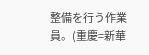整備を行う作業員。(重慶=新華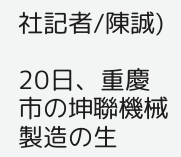社記者/陳誠)

20日、重慶市の坤聯機械製造の生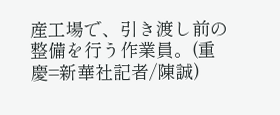産工場で、引き渡し前の整備を行う作業員。(重慶=新華社記者/陳誠)